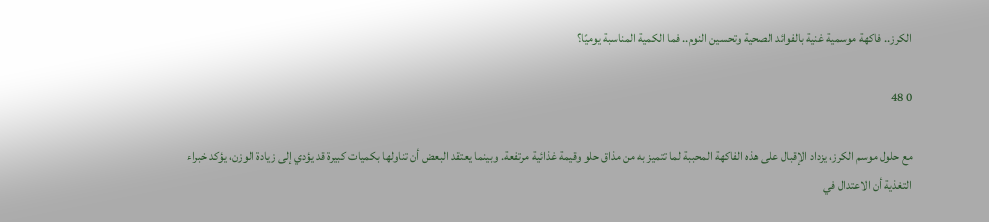الكرز.. فاكهة موسمية غنية بالفوائد الصحية وتحسين النوم.. فما الكمية المناسبة يوميًا؟

0 48

مع حلول موسم الكرز، يزداد الإقبال على هذه الفاكهة المحببة لما تتميز به من مذاق حلو وقيمة غذائية مرتفعة. وبينما يعتقد البعض أن تناولها بكميات كبيرة قد يؤدي إلى زيادة الوزن، يؤكد خبراء التغذية أن الاعتدال في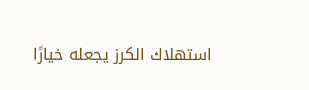استهلاك الكرز يجعله خيارًا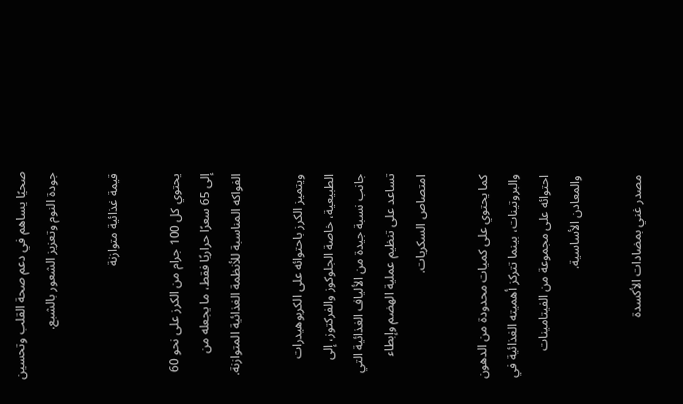صحيًا يساهم في دعم صحة القلب وتحسين جودة النوم وتعزيز الشعور بالشبع.

قيمة غذائية متوازنة

يحتوي كل 100 جرام من الكرز على نحو 60 إلى 65 سعرًا حراريًا فقط، ما يجعله من الفواكه المناسبة للأنظمة الغذائية المتوازنة.

ويتميز الكرز باحتوائه على الكربوهيدرات الطبيعية، خاصة الجلوكوز والفركتوز، إلى جانب نسبة جيدة من الألياف الغذائية التي تساعد على تنظيم عملية الهضم وإبطاء امتصاص السكريات.

كما يحتوي على كميات محدودة من الدهون والبروتينات، بينما تتركز أهميته الغذائية في احتوائه على مجموعة من الفيتامينات والمعادن الأساسية.

مصدر غني بمضادات الأكسدة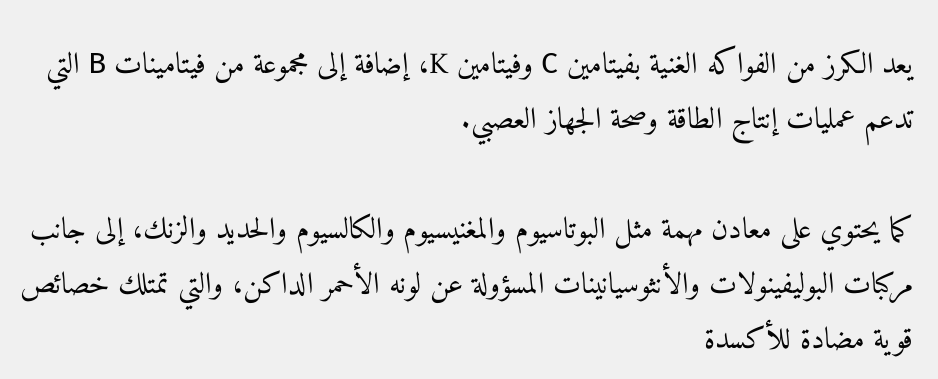يعد الكرز من الفواكه الغنية بفيتامين C وفيتامين K، إضافة إلى مجموعة من فيتامينات B التي تدعم عمليات إنتاج الطاقة وصحة الجهاز العصبي.

كما يحتوي على معادن مهمة مثل البوتاسيوم والمغنيسيوم والكالسيوم والحديد والزنك، إلى جانب مركبات البوليفينولات والأنثوسيانينات المسؤولة عن لونه الأحمر الداكن، والتي تمتلك خصائص قوية مضادة للأكسدة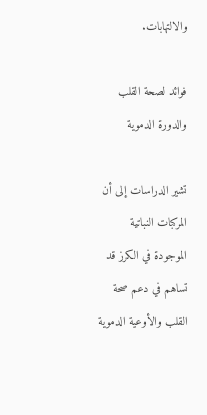والالتهابات.

فوائد لصحة القلب والدورة الدموية

تشير الدراسات إلى أن المركبات النباتية الموجودة في الكرز قد تساهم في دعم صحة القلب والأوعية الدموية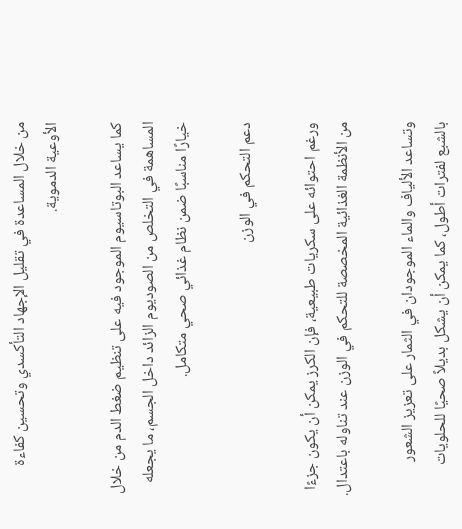من خلال المساعدة في تقليل الإجهاد التأكسدي وتحسين كفاءة الأوعية الدموية.

كما يساعد البوتاسيوم الموجود فيه على تنظيم ضغط الدم من خلال المساهمة في التخلص من الصوديوم الزائد داخل الجسم، ما يجعله خيارًا مناسبًا ضمن نظام غذائي صحي متكامل.

دعم التحكم في الوزن

ورغم احتوائه على سكريات طبيعية، فإن الكرز يمكن أن يكون جزءًا من الأنظمة الغذائية المخصصة للتحكم في الوزن عند تناوله باعتدال.

وتساعد الألياف والماء الموجودان في الثمار على تعزيز الشعور بالشبع لفترات أطول، كما يمكن أن يشكل بديلاً صحيًا للحلويات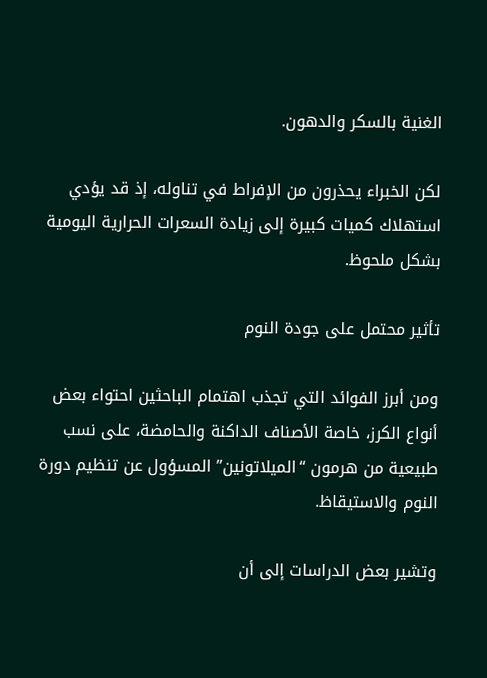الغنية بالسكر والدهون.

لكن الخبراء يحذرون من الإفراط في تناوله، إذ قد يؤدي استهلاك كميات كبيرة إلى زيادة السعرات الحرارية اليومية بشكل ملحوظ.

تأثير محتمل على جودة النوم

ومن أبرز الفوائد التي تجذب اهتمام الباحثين احتواء بعض أنواع الكرز، خاصة الأصناف الداكنة والحامضة، على نسب طبيعية من هرمون “الميلاتونين” المسؤول عن تنظيم دورة النوم والاستيقاظ.

وتشير بعض الدراسات إلى أن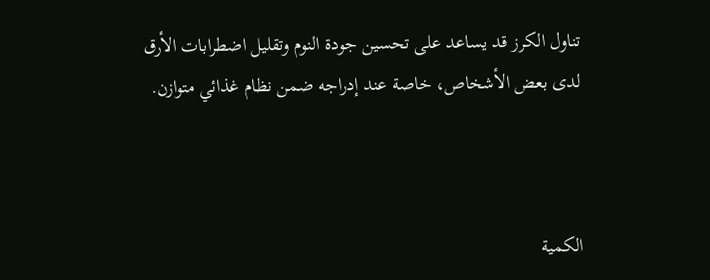تناول الكرز قد يساعد على تحسين جودة النوم وتقليل اضطرابات الأرق لدى بعض الأشخاص، خاصة عند إدراجه ضمن نظام غذائي متوازن.



الكمية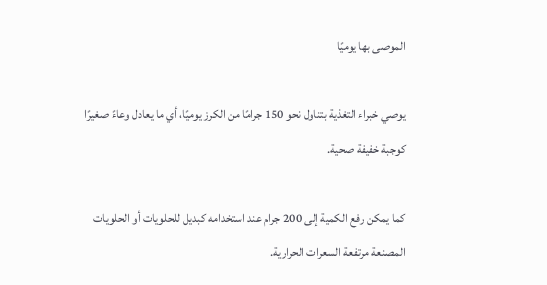الموصى بها يوميًا

يوصي خبراء التغذية بتناول نحو 150 جرامًا من الكرز يوميًا، أي ما يعادل وعاءً صغيرًا كوجبة خفيفة صحية.

كما يمكن رفع الكمية إلى 200 جرام عند استخدامه كبديل للحلويات أو الحلويات المصنعة مرتفعة السعرات الحرارية.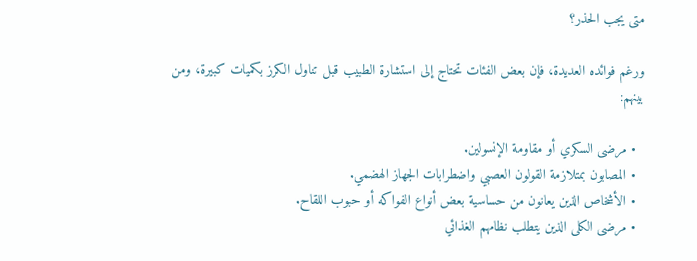متى يجب الحذر؟

ورغم فوائده العديدة، فإن بعض الفئات تحتاج إلى استشارة الطبيب قبل تناول الكرز بكميات كبيرة، ومن بينهم:

  • مرضى السكري أو مقاومة الإنسولين.
  • المصابون بمتلازمة القولون العصبي واضطرابات الجهاز الهضمي.
  • الأشخاص الذين يعانون من حساسية بعض أنواع الفواكه أو حبوب اللقاح.
  • مرضى الكلى الذين يتطلب نظامهم الغذائي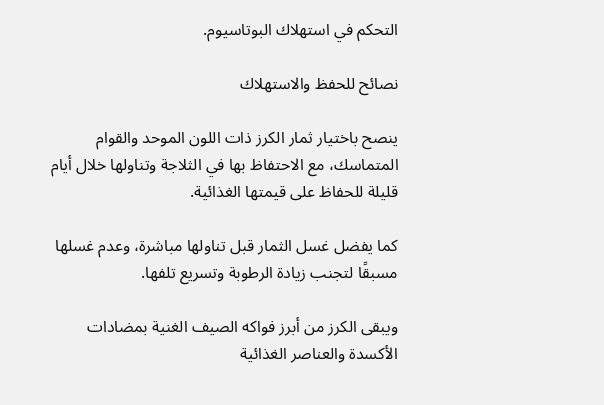التحكم في استهلاك البوتاسيوم.

نصائح للحفظ والاستهلاك

ينصح باختيار ثمار الكرز ذات اللون الموحد والقوام المتماسك، مع الاحتفاظ بها في الثلاجة وتناولها خلال أيام قليلة للحفاظ على قيمتها الغذائية.

كما يفضل غسل الثمار قبل تناولها مباشرة، وعدم غسلها مسبقًا لتجنب زيادة الرطوبة وتسريع تلفها.

ويبقى الكرز من أبرز فواكه الصيف الغنية بمضادات الأكسدة والعناصر الغذائية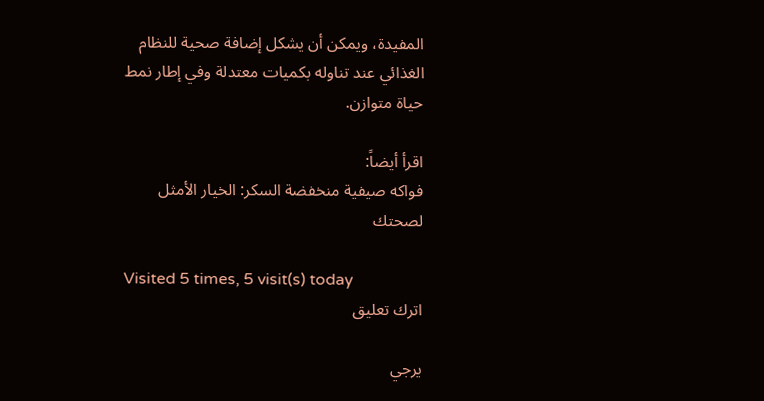المفيدة، ويمكن أن يشكل إضافة صحية للنظام الغذائي عند تناوله بكميات معتدلة وفي إطار نمط حياة متوازن.

اقرأ أيضاً:
فواكه صيفية منخفضة السكر: الخيار الأمثل لصحتك

Visited 5 times, 5 visit(s) today
اترك تعليق

يرجي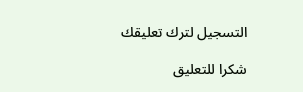التسجيل لترك تعليقك

شكرا للتعليق